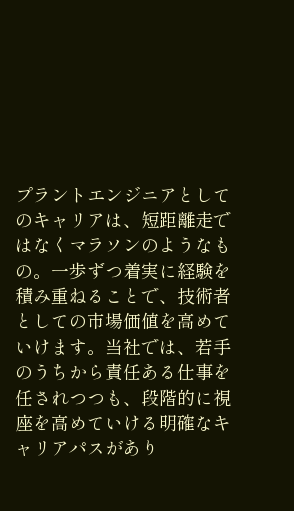プラントエンジニアとしてのキャリアは、短距離走ではなくマラソンのようなもの。一歩ずつ着実に経験を積み重ねることで、技術者としての市場価値を高めていけます。当社では、若手のうちから責任ある仕事を任されつつも、段階的に視座を高めていける明確なキャリアパスがあり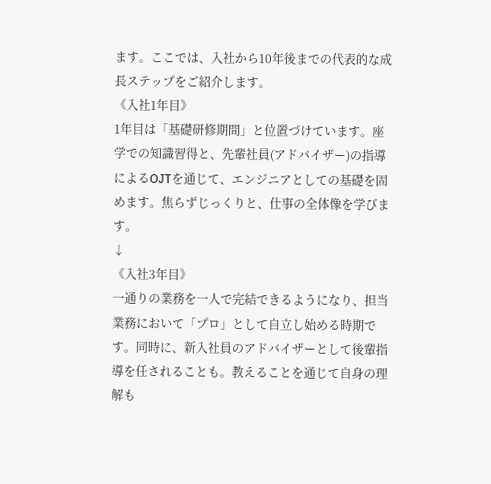ます。ここでは、入社から10年後までの代表的な成長ステップをご紹介します。
《入社1年目》
1年目は「基礎研修期間」と位置づけています。座学での知識習得と、先輩社員(アドバイザー)の指導によるOJTを通じて、エンジニアとしての基礎を固めます。焦らずじっくりと、仕事の全体像を学びます。
↓
《入社3年目》
一通りの業務を一人で完結できるようになり、担当業務において「プロ」として自立し始める時期です。同時に、新入社員のアドバイザーとして後輩指導を任されることも。教えることを通じて自身の理解も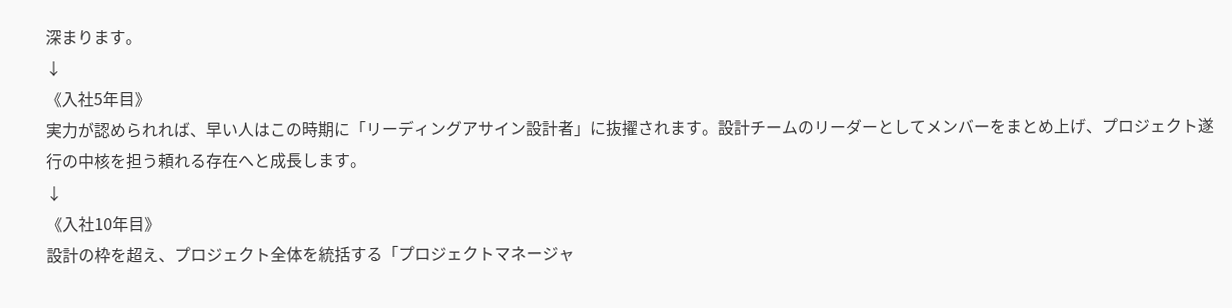深まります。
↓
《入社5年目》
実力が認められれば、早い人はこの時期に「リーディングアサイン設計者」に抜擢されます。設計チームのリーダーとしてメンバーをまとめ上げ、プロジェクト遂行の中核を担う頼れる存在へと成長します。
↓
《入社10年目》
設計の枠を超え、プロジェクト全体を統括する「プロジェクトマネージャ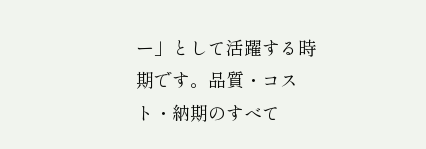ー」として活躍する時期です。品質・コスト・納期のすべて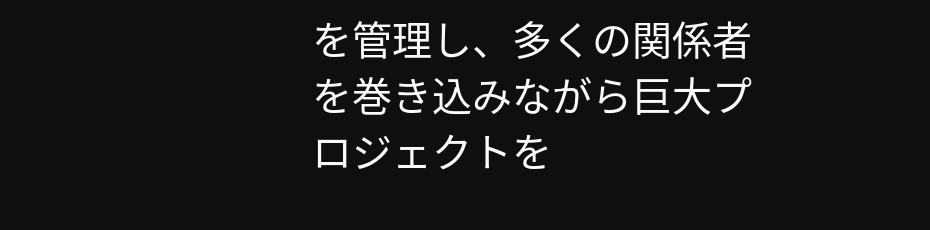を管理し、多くの関係者を巻き込みながら巨大プロジェクトを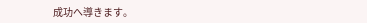成功へ導きます。